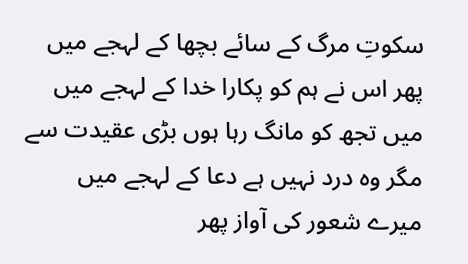سکوتِ مرگ کے سائے بچھا کے لہجے میں
پھر اس نے ہم کو پکارا خدا کے لہجے میں
میں تجھ کو مانگ رہا ہوں بڑی عقیدت سے
مگر وہ درد نہیں ہے دعا کے لہجے میں
میرے شعور کی آواز پھر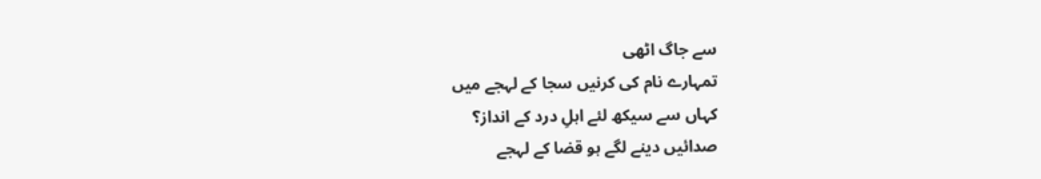سے جاگ اٹھی
تمہارے نام کی کرنیں سجا کے لہجے میں
کہاں سے سیکھ لئے اہلِ درد کے انداز؟
صدائیں دینے لگے ہو قضا کے لہجے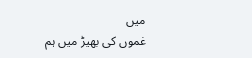میں
غموں کی بھیڑ میں ہم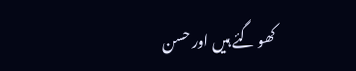کھو گئے ہیں اور حسن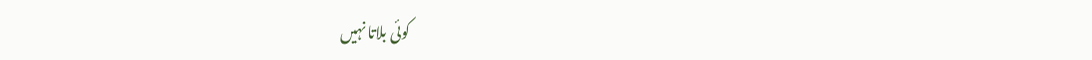کوئی بلاتا نہیں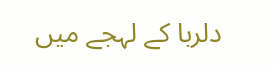دلربا کے لہجے میں